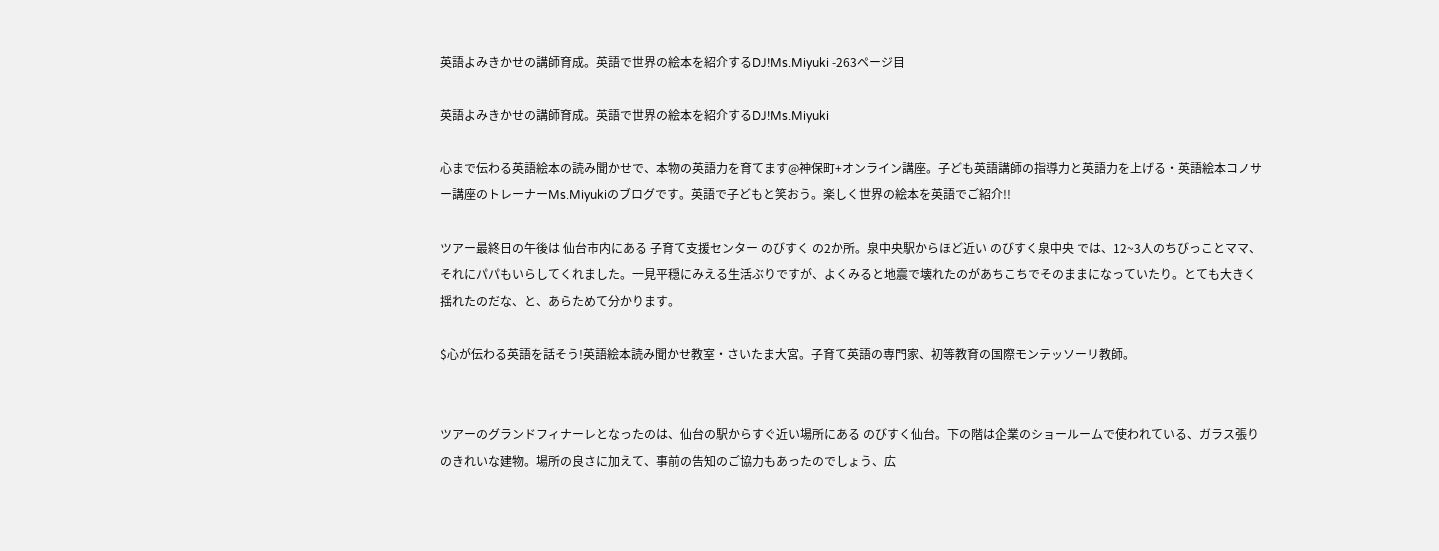英語よみきかせの講師育成。英語で世界の絵本を紹介するDJ!Ms.Miyuki -263ページ目

英語よみきかせの講師育成。英語で世界の絵本を紹介するDJ!Ms.Miyuki

心まで伝わる英語絵本の読み聞かせで、本物の英語力を育てます@神保町+オンライン講座。子ども英語講師の指導力と英語力を上げる・英語絵本コノサー講座のトレーナーMs.Miyukiのブログです。英語で子どもと笑おう。楽しく世界の絵本を英語でご紹介!!

ツアー最終日の午後は 仙台市内にある 子育て支援センター のびすく の2か所。泉中央駅からほど近い のびすく泉中央 では、12~3人のちびっことママ、それにパパもいらしてくれました。一見平穏にみえる生活ぶりですが、よくみると地震で壊れたのがあちこちでそのままになっていたり。とても大きく揺れたのだな、と、あらためて分かります。

$心が伝わる英語を話そう!英語絵本読み聞かせ教室・さいたま大宮。子育て英語の専門家、初等教育の国際モンテッソーリ教師。


ツアーのグランドフィナーレとなったのは、仙台の駅からすぐ近い場所にある のびすく仙台。下の階は企業のショールームで使われている、ガラス張りのきれいな建物。場所の良さに加えて、事前の告知のご協力もあったのでしょう、広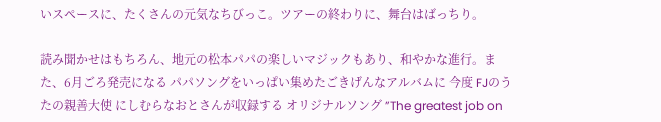いスペースに、たくさんの元気なちびっこ。ツアーの終わりに、舞台はばっちり。

読み聞かせはもちろん、地元の松本パパの楽しいマジックもあり、和やかな進行。また、6月ごろ発売になる パパソングをいっぱい集めたごきげんなアルバムに 今度 FJのうたの親善大使 にしむらなおとさんが収録する オリジナルソング ”The greatest job on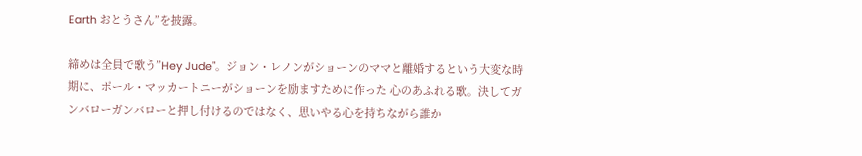Earth おとうさん”を披露。

締めは全員で歌う”Hey Jude"。ジョン・レノンがショーンのママと離婚するという大変な時期に、ポール・マッカートニーがショーンを励ますために作った 心のあふれる歌。決してガンバローガンバローと押し付けるのではなく、思いやる心を持ちながら誰か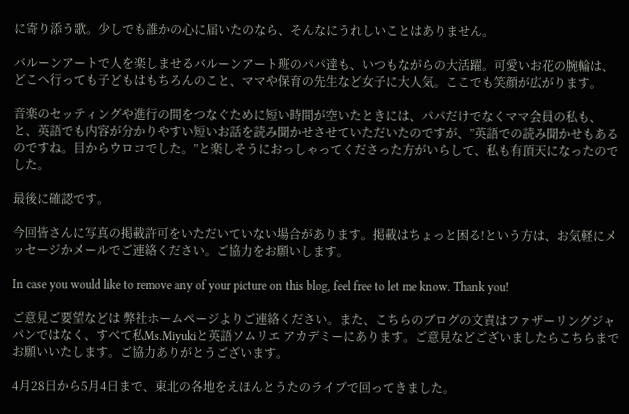に寄り添う歌。少しでも誰かの心に届いたのなら、そんなにうれしいことはありません。

バルーンアートで人を楽しませるバルーンアート班のパパ達も、いつもながらの大活躍。可愛いお花の腕輪は、どこへ行っても子どもはもちろんのこと、ママや保育の先生など女子に大人気。ここでも笑顔が広がります。

音楽のセッティングや進行の間をつなぐために短い時間が空いたときには、パパだけでなくママ会員の私も、と、英語でも内容が分かりやすい短いお話を読み聞かせさせていただいたのですが、”英語での読み聞かせもあるのですね。目からウロコでした。”と楽しそうにおっしゃってくださった方がいらして、私も有頂天になったのでした。

最後に確認です。

今回皆さんに写真の掲載許可をいただいていない場合があります。掲載はちょっと困る!という方は、お気軽にメッセージかメールでご連絡ください。ご協力をお願いします。

In case you would like to remove any of your picture on this blog, feel free to let me know. Thank you!

ご意見ご要望などは 弊社ホームページよりご連絡ください。また、こちらのブログの文責はファザーリングジャパンではなく、すべて私Ms.Miyukiと英語ソムリエ アカデミーにあります。ご意見などございましたらこちらまでお願いいたします。ご協力ありがとうございます。

4月28日から5月4日まで、東北の各地をえほんとうたのライブで回ってきました。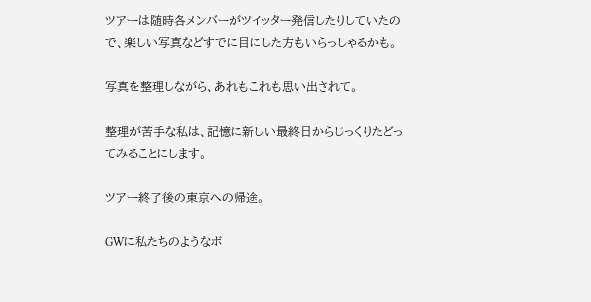ツアーは随時各メンバーがツイッター発信したりしていたので、楽しい写真などすでに目にした方もいらっしゃるかも。

写真を整理しながら、あれもこれも思い出されて。

整理が苦手な私は、記憶に新しい最終日からじっくりたどってみることにします。

ツアー終了後の東京への帰途。

GWに私たちのようなボ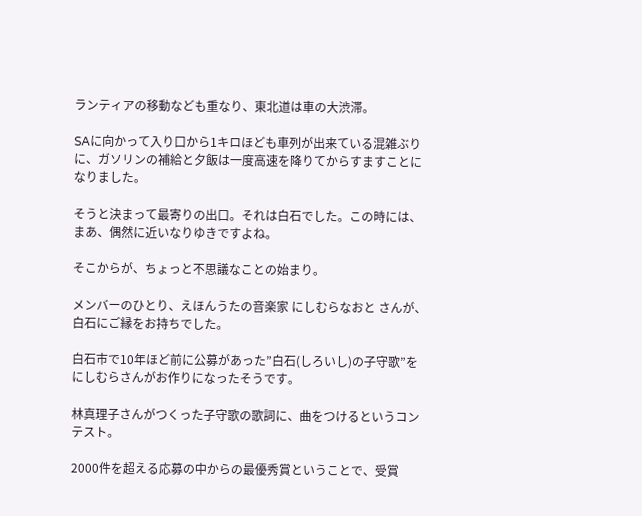ランティアの移動なども重なり、東北道は車の大渋滞。

SAに向かって入り口から1キロほども車列が出来ている混雑ぶりに、ガソリンの補給と夕飯は一度高速を降りてからすますことになりました。

そうと決まって最寄りの出口。それは白石でした。この時には、まあ、偶然に近いなりゆきですよね。

そこからが、ちょっと不思議なことの始まり。

メンバーのひとり、えほんうたの音楽家 にしむらなおと さんが、白石にご縁をお持ちでした。

白石市で10年ほど前に公募があった”白石(しろいし)の子守歌”を にしむらさんがお作りになったそうです。

林真理子さんがつくった子守歌の歌詞に、曲をつけるというコンテスト。

2000件を超える応募の中からの最優秀賞ということで、受賞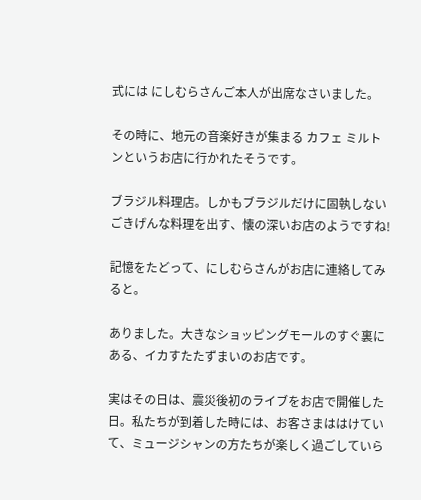式には にしむらさんご本人が出席なさいました。

その時に、地元の音楽好きが集まる カフェ ミルトンというお店に行かれたそうです。

ブラジル料理店。しかもブラジルだけに固執しないごきげんな料理を出す、懐の深いお店のようですね!

記憶をたどって、にしむらさんがお店に連絡してみると。

ありました。大きなショッピングモールのすぐ裏にある、イカすたたずまいのお店です。

実はその日は、震災後初のライブをお店で開催した日。私たちが到着した時には、お客さまははけていて、ミュージシャンの方たちが楽しく過ごしていら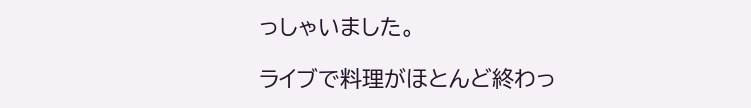っしゃいました。

ライブで料理がほとんど終わっ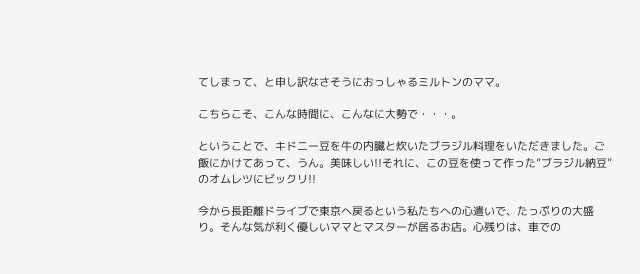てしまって、と申し訳なさそうにおっしゃるミルトンのママ。

こちらこそ、こんな時間に、こんなに大勢で・・・。

ということで、キドニー豆を牛の内臓と炊いたブラジル料理をいただきました。ご飯にかけてあって、うん。美味しい!!それに、この豆を使って作った”ブラジル納豆”のオムレツにビックリ!!

今から長距離ドライブで東京へ戻るという私たちへの心遣いで、たっぷりの大盛り。そんな気が利く優しいママとマスターが居るお店。心残りは、車での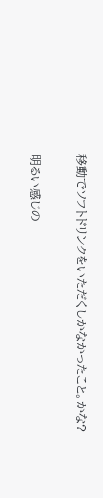移動でソフトドリンクをいただくしかなかったこと。かな?

明るい感じの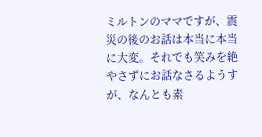ミルトンのママですが、震災の後のお話は本当に本当に大変。それでも笑みを絶やさずにお話なさるようすが、なんとも素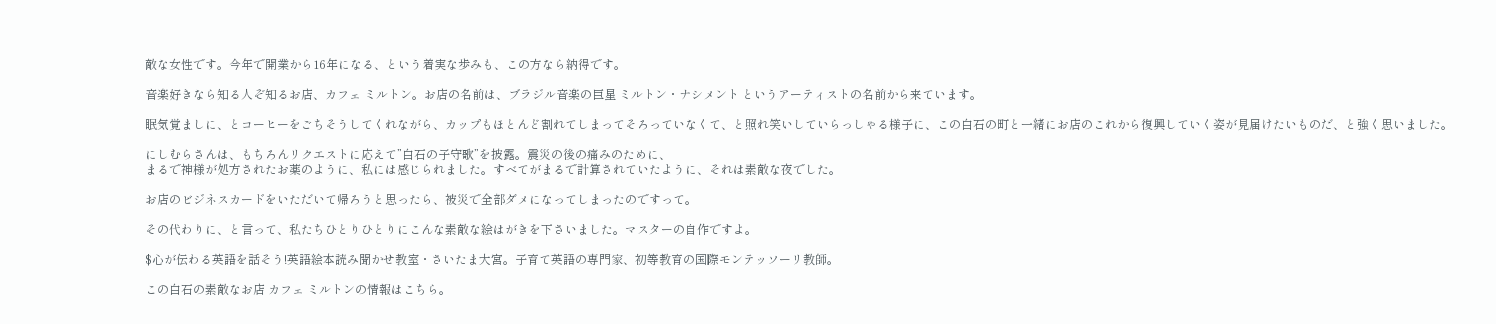敵な女性です。今年で開業から16年になる、という着実な歩みも、この方なら納得です。

音楽好きなら知る人ぞ知るお店、カフェ ミルトン。お店の名前は、ブラジル音楽の巨星 ミルトン・ナシメント というアーティストの名前から来ています。

眠気覚ましに、とコーヒーをごちそうしてくれながら、カップもほとんど割れてしまってそろっていなくて、と照れ笑いしていらっしゃる様子に、この白石の町と一緒にお店のこれから復興していく姿が見届けたいものだ、と強く思いました。

にしむらさんは、もちろんリクエストに応えて”白石の子守歌”を披露。震災の後の痛みのために、
まるで神様が処方されたお薬のように、私には感じられました。すべてがまるで計算されていたように、それは素敵な夜でした。

お店のビジネスカードをいただいて帰ろうと思ったら、被災で全部ダメになってしまったのですって。

その代わりに、と言って、私たちひとりひとりにこんな素敵な絵はがきを下さいました。マスターの自作ですよ。

$心が伝わる英語を話そう!英語絵本読み聞かせ教室・さいたま大宮。子育て英語の専門家、初等教育の国際モンテッソーリ教師。

この白石の素敵なお店 カフェ ミルトンの情報はこちら。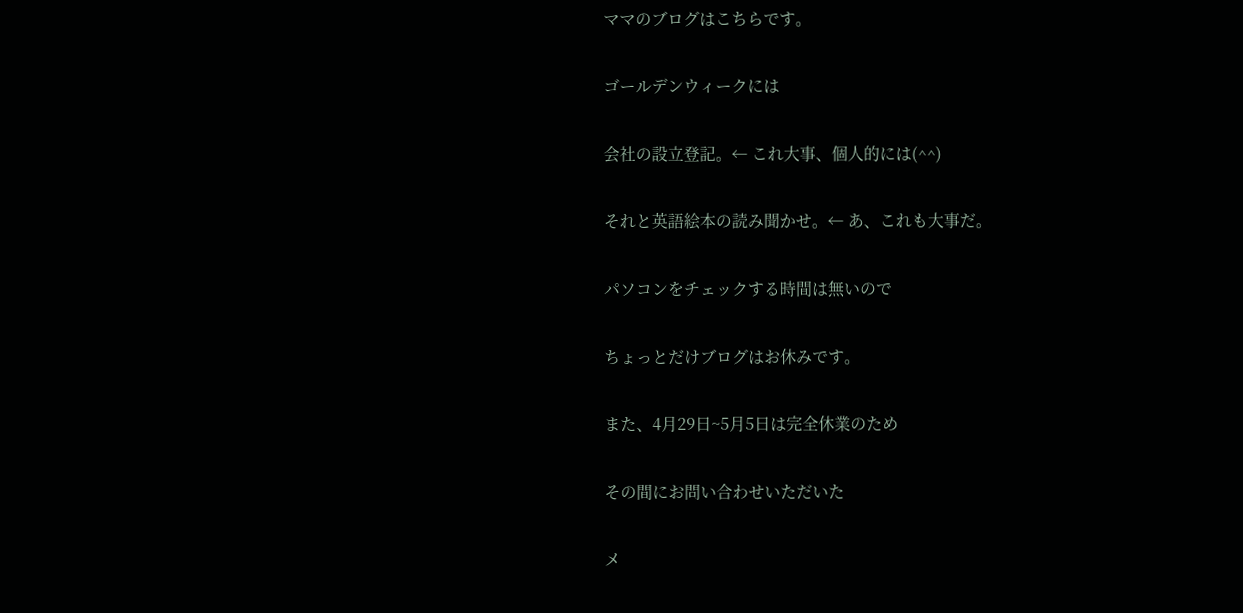ママのブログはこちらです。

ゴールデンウィークには

会社の設立登記。← これ大事、個人的には(^^)

それと英語絵本の読み聞かせ。← あ、これも大事だ。

パソコンをチェックする時間は無いので

ちょっとだけブログはお休みです。

また、4月29日~5月5日は完全休業のため

その間にお問い合わせいただいた

メ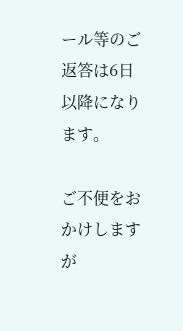ール等のご返答は6日以降になります。

ご不便をおかけしますが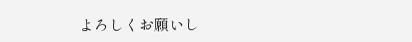よろしくお願いし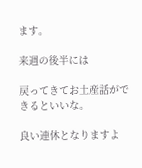ます。

来週の後半には

戻ってきてお土産話ができるといいな。

良い連休となりますよ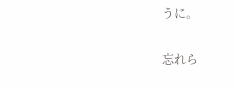うに。

忘れら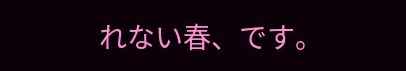れない春、です。